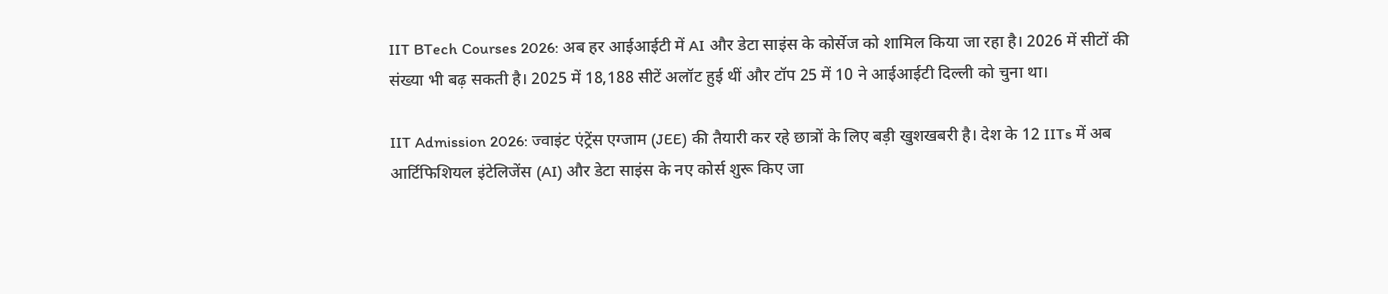IIT BTech Courses 2026: अब हर आईआईटी में AI और डेटा साइंस के कोर्सेज को शामिल किया जा रहा है। 2026 में सीटों की संख्या भी बढ़ सकती है। 2025 में 18,188 सीटें अलॉट हुई थीं और टॉप 25 में 10 ने आईआईटी दिल्ली को चुना था।

IIT Admission 2026: ज्वाइंट एंट्रेंस एग्जाम (JEE) की तैयारी कर रहे छात्रों के लिए बड़ी खुशखबरी है। देश के 12 IITs में अब आर्टिफिशियल इंटेलिजेंस (AI) और डेटा साइंस के नए कोर्स शुरू किए जा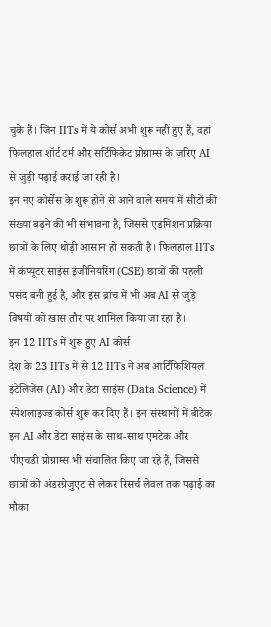चुके हैं। जिन IITs में ये कोर्स अभी शुरू नहीं हुए हैं, वहां फिलहाल शॉर्ट टर्म और सर्टिफिकेट प्रोग्राम्स के जरिए AI से जुड़ी पढ़ाई कराई जा रही है।
इन नए कोर्सेस के शुरू होने से आने वाले समय में सीटों की संख्या बढ़ने की भी संभावना है, जिससे एडमिशन प्रक्रिया छात्रों के लिए थोड़ी आसान हो सकती है। फिलहाल IITs में कंप्यूटर साइंस इंजीनियरिंग (CSE) छात्रों की पहली पसंद बनी हुई है, और इस ब्रांच में भी अब AI से जुड़े विषयों को खास तौर पर शामिल किया जा रहा है।
इन 12 IITs में शुरू हुए AI कोर्स
देश के 23 IITs में से 12 IITs ने अब आर्टिफिशियल इंटेलिजेंस (AI) और डेटा साइंस (Data Science) में स्पेशलाइज्ड कोर्स शुरू कर दिए हैं। इन संस्थानों में बीटेक इन AI और डेटा साइंस के साथ-साथ एमटेक और पीएचडी प्रोग्राम्स भी संचालित किए जा रहे हैं, जिससे छात्रों को अंडरग्रेजुएट से लेकर रिसर्च लेवल तक पढ़ाई का मौका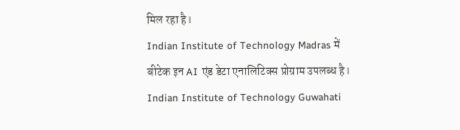मिल रहा है।
Indian Institute of Technology Madras में बीटेक इन AI एंड डेटा एनालिटिक्स प्रोग्राम उपलब्ध है।
Indian Institute of Technology Guwahati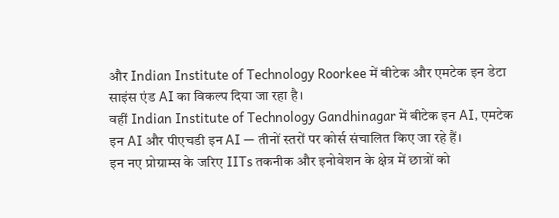और Indian Institute of Technology Roorkee में बीटेक और एमटेक इन डेटा साइंस एंड AI का विकल्प दिया जा रहा है।
वहीं Indian Institute of Technology Gandhinagar में बीटेक इन AI, एमटेक इन AI और पीएचडी इन AI — तीनों स्तरों पर कोर्स संचालित किए जा रहे हैं।
इन नए प्रोग्राम्स के जरिए IITs तकनीक और इनोवेशन के क्षेत्र में छात्रों को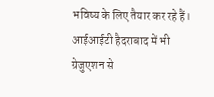भविष्य के लिए तैयार कर रहे हैं।
आईआईटी हैदराबाद में भी ग्रेजुएशन से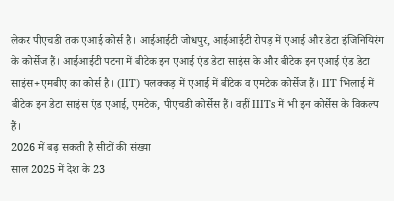लेकर पीएचडी तक एआई कोर्स है। आईआईटी जोधपुर, आईआईटी रोपड़ में एआई और डेटा इंजिनियिरंग के कोर्सेज हैं। आईआईटी पटना में बीटेक इन एआई एंड डेटा साइंस के और बीटेक इन एआई एंड डेटा साइंस+एमबीए का कोर्स है। (IIT) पलक्कड़ में एआई में बीटेक व एमटेक कोर्सेज हैं। IIT भिलाई में बीटेक इन डेटा साइंस एंड एआई, एमटेक, पीएचडी कोर्सेस हैं। वहीं IIITs में भी इन कोर्सेस के विकल्प हैं।
2026 में बढ़ सकती है सीटों की संख्या
साल 2025 में देश के 23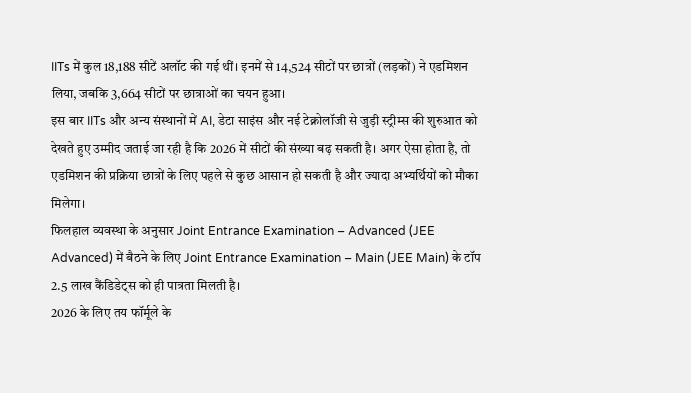IITs में कुल 18,188 सीटें अलॉट की गई थीं। इनमें से 14,524 सीटों पर छात्रों (लड़कों) ने एडमिशन लिया, जबकि 3,664 सीटों पर छात्राओं का चयन हुआ।
इस बार IITs और अन्य संस्थानों में AI, डेटा साइंस और नई टेक्नोलॉजी से जुड़ी स्ट्रीम्स की शुरुआत को देखते हुए उम्मीद जताई जा रही है कि 2026 में सीटों की संख्या बढ़ सकती है। अगर ऐसा होता है, तो एडमिशन की प्रक्रिया छात्रों के लिए पहले से कुछ आसान हो सकती है और ज्यादा अभ्यर्थियों को मौका मिलेगा।
फिलहाल व्यवस्था के अनुसार Joint Entrance Examination – Advanced (JEE Advanced) में बैठने के लिए Joint Entrance Examination – Main (JEE Main) के टॉप 2.5 लाख कैंडिडेट्स को ही पात्रता मिलती है।
2026 के लिए तय फॉर्मूले के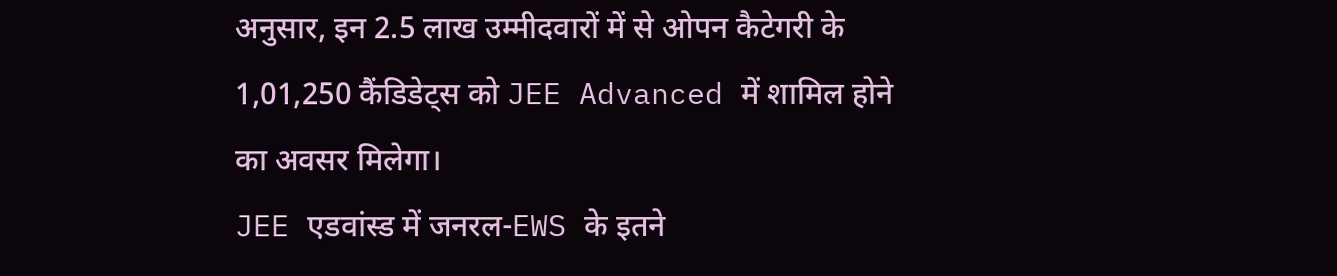अनुसार, इन 2.5 लाख उम्मीदवारों में से ओपन कैटेगरी के 1,01,250 कैंडिडेट्स को JEE Advanced में शामिल होने का अवसर मिलेगा।
JEE एडवांस्ड में जनरल-EWS के इतने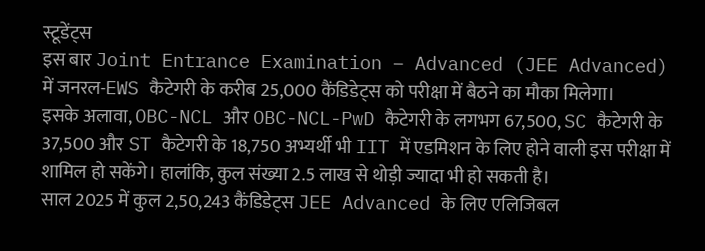स्टूडेंट्स
इस बार Joint Entrance Examination – Advanced (JEE Advanced) में जनरल-EWS कैटेगरी के करीब 25,000 कैंडिडेट्स को परीक्षा में बैठने का मौका मिलेगा।
इसके अलावा, OBC-NCL और OBC-NCL-PwD कैटेगरी के लगभग 67,500, SC कैटेगरी के 37,500 और ST कैटेगरी के 18,750 अभ्यर्थी भी IIT में एडमिशन के लिए होने वाली इस परीक्षा में शामिल हो सकेंगे। हालांकि, कुल संख्या 2.5 लाख से थोड़ी ज्यादा भी हो सकती है।
साल 2025 में कुल 2,50,243 कैंडिडेट्स JEE Advanced के लिए एलिजिबल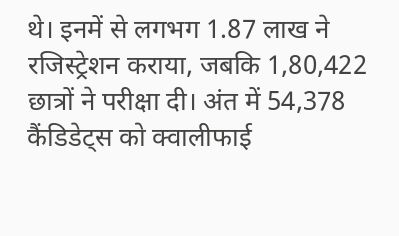थे। इनमें से लगभग 1.87 लाख ने रजिस्ट्रेशन कराया, जबकि 1,80,422 छात्रों ने परीक्षा दी। अंत में 54,378 कैंडिडेट्स को क्वालीफाई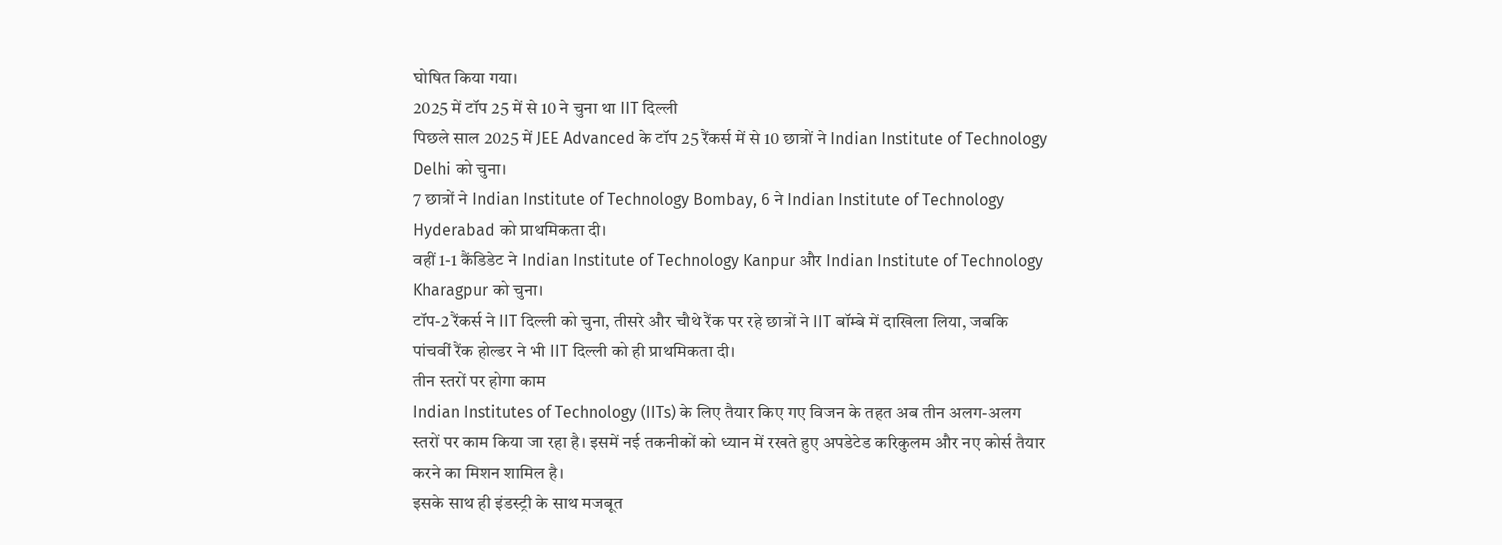घोषित किया गया।
2025 में टॉप 25 में से 10 ने चुना था IIT दिल्ली
पिछले साल 2025 में JEE Advanced के टॉप 25 रैंकर्स में से 10 छात्रों ने Indian Institute of Technology Delhi को चुना।
7 छात्रों ने Indian Institute of Technology Bombay, 6 ने Indian Institute of Technology Hyderabad को प्राथमिकता दी।
वहीं 1-1 कैंडिडेट ने Indian Institute of Technology Kanpur और Indian Institute of Technology Kharagpur को चुना।
टॉप-2 रैंकर्स ने IIT दिल्ली को चुना, तीसरे और चौथे रैंक पर रहे छात्रों ने IIT बॉम्बे में दाखिला लिया, जबकि पांचवीं रैंक होल्डर ने भी IIT दिल्ली को ही प्राथमिकता दी।
तीन स्तरों पर होगा काम
Indian Institutes of Technology (IITs) के लिए तैयार किए गए विजन के तहत अब तीन अलग-अलग स्तरों पर काम किया जा रहा है। इसमें नई तकनीकों को ध्यान में रखते हुए अपडेटेड करिकुलम और नए कोर्स तैयार करने का मिशन शामिल है।
इसके साथ ही इंडस्ट्री के साथ मजबूत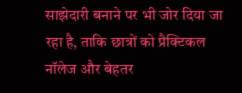साझेदारी बनाने पर भी जोर दिया जा रहा है, ताकि छात्रों को प्रैक्टिकल नॉलेज और बेहतर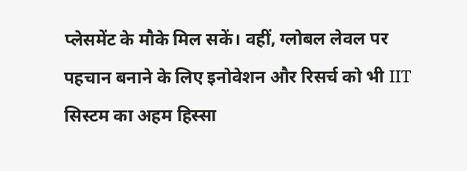प्लेसमेंट के मौके मिल सकें। वहीं, ग्लोबल लेवल पर पहचान बनाने के लिए इनोवेशन और रिसर्च को भी IIT सिस्टम का अहम हिस्सा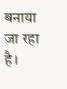बनाया जा रहा है।